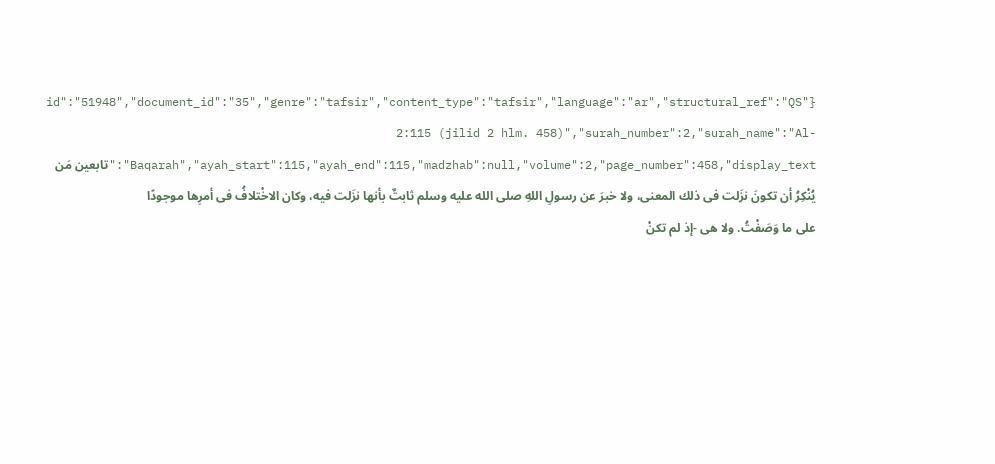{"id":"51948","document_id":"35","genre":"tafsir","content_type":"tafsir","language":"ar","structural_ref":"QS 2:115 (jilid 2 hlm. 458)","surah_number":2,"surah_name":"Al-Baqarah","ayah_start":115,"ayah_end":115,"madzhab":null,"volume":2,"page_number":458,"display_text":"تابعين مَن يُنْكِرُ أن تكونَ نزَلت فى ذلك المعنى، ولا خبرَ عن رسولِ اللهِ صلى الله عليه وسلم ثابتٌ بأنها نزَلت فيه، وكان الاخْتلافُ فى أمرِها موجودًا على ما وَصَفْتُ. ولا هى -إذ لم تكنْ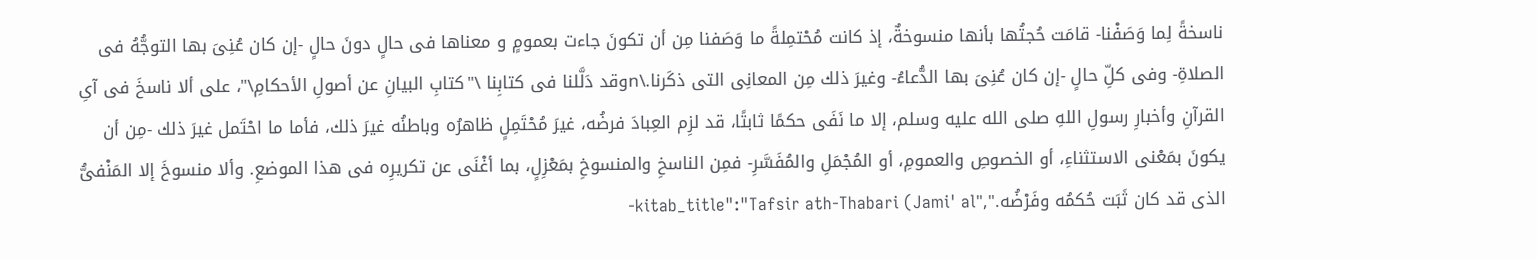ناسخةً لِما وَصَفْنا- قامَت حُجتُها بأنها منسوخةٌ، إذ كانت مُحْتمِلةً ما وَصَفنا مِن أن تكونَ جاءت بعمومٍ و معناها فى حالٍ دونَ حالٍ -إن كان عُنِىَ بها التوجُّهُ فى الصلاةِ- وفى كلِّ حالٍ -إن كان عُنِىَ بها الدُّعاءُ- وغيرَ ذلك مِن المعانِى التى ذكَرنا.\nوقد دَلَّلنا فى كتابِنا \"كتابِ البيانِ عن أصولِ الأحكامِ\"، على ألا ناسخَ فى آىِ القرآنِ وأخبارِ رسولِ اللهِ صلى الله عليه وسلم، إلا ما نَفَى حكمًا ثابتًا، قد لزِم العِبادَ فرضُه، غيرَ مُحْتَمِلٍ ظاهرُه وباطنُه غيرَ ذلك، فأما ما احْتَمل غيرَ ذلك -مِن أن يكونَ بمَعْنى الاستثناءِ، أو الخصوصِ والعمومِ، أو المُجْمَلِ والمُفَسَّرِ- فمِن الناسخِ والمنسوخِ بمَعْزِلٍ، بما أغْنَى عن تكريرِه فى هذا الموضعِ. وألا منسوخَ إلا المَنْفىُّ الذى قد كان ثَبَت حُكمُه وفَرْضُه.","kitab_title":"Tafsir ath-Thabari (Jami' al-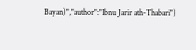Bayan)","author":"Ibnu Jarir ath-Thabari"}